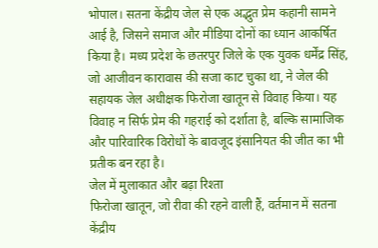भोपाल। सतना केंद्रीय जेल से एक अद्भुत प्रेम कहानी सामने आई है, जिसने समाज और मीडिया दोनों का ध्यान आकर्षित किया है। मध्य प्रदेश के छतरपुर जिले के एक युवक धर्मेंद्र सिंह, जो आजीवन कारावास की सजा काट चुका था, ने जेल की सहायक जेल अधीक्षक फिरोजा खातून से विवाह किया। यह विवाह न सिर्फ प्रेम की गहराई को दर्शाता है, बल्कि सामाजिक और पारिवारिक विरोधों के बावजूद इंसानियत की जीत का भी प्रतीक बन रहा है।
जेल में मुलाकात और बढ़ा रिश्ता
फिरोजा खातून, जो रीवा की रहने वाली हैं, वर्तमान में सतना केंद्रीय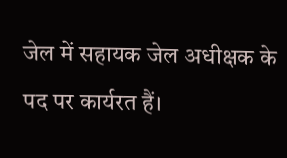जेल में सहायक जेल अधीक्षक के पद पर कार्यरत हैं।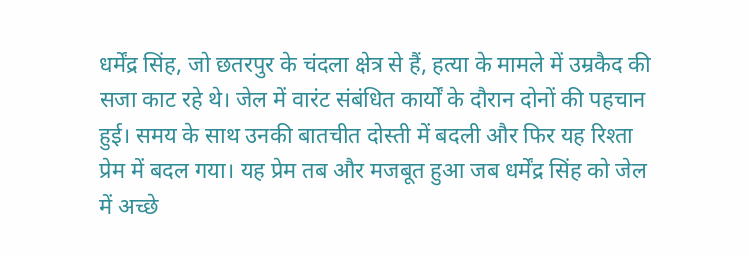धर्मेंद्र सिंह, जो छतरपुर के चंदला क्षेत्र से हैं, हत्या के मामले में उम्रकैद की सजा काट रहे थे। जेल में वारंट संबंधित कार्यों के दौरान दोनों की पहचान हुई। समय के साथ उनकी बातचीत दोस्ती में बदली और फिर यह रिश्ता प्रेम में बदल गया। यह प्रेम तब और मजबूत हुआ जब धर्मेंद्र सिंह को जेल में अच्छे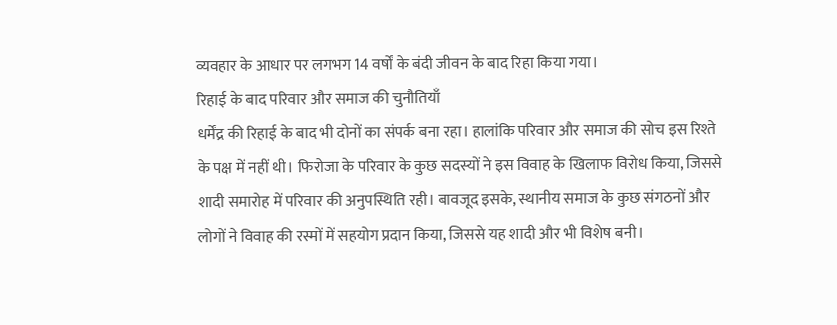व्यवहार के आधार पर लगभग 14 वर्षों के बंदी जीवन के बाद रिहा किया गया।
रिहाई के बाद परिवार और समाज की चुनौतियाँ
धर्मेंद्र की रिहाई के बाद भी दोनों का संपर्क बना रहा। हालांकि परिवार और समाज की सोच इस रिश्ते के पक्ष में नहीं थी। फिरोजा के परिवार के कुछ सदस्यों ने इस विवाह के खिलाफ विरोध किया, जिससे शादी समारोह में परिवार की अनुपस्थिति रही। बावजूद इसके, स्थानीय समाज के कुछ संगठनों और लोगों ने विवाह की रस्मों में सहयोग प्रदान किया, जिससे यह शादी और भी विशेष बनी।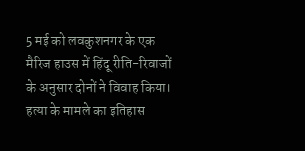5 मई को लवकुशनगर के एक मैरिज हाउस में हिंदू रीति-रिवाजों के अनुसार दोनों ने विवाह किया।
हत्या के मामले का इतिहास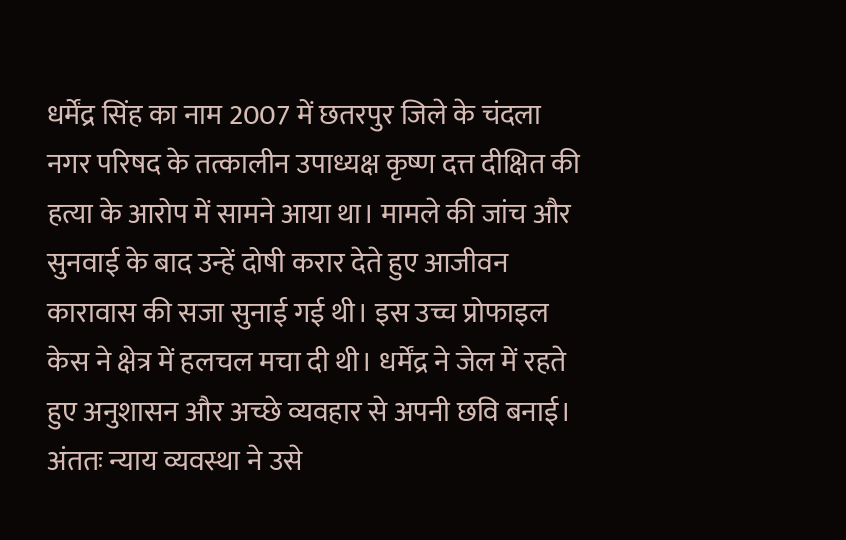धर्मेंद्र सिंह का नाम 2007 में छतरपुर जिले के चंदला नगर परिषद के तत्कालीन उपाध्यक्ष कृष्ण दत्त दीक्षित की हत्या के आरोप में सामने आया था। मामले की जांच और सुनवाई के बाद उन्हें दोषी करार देते हुए आजीवन कारावास की सजा सुनाई गई थी। इस उच्च प्रोफाइल केस ने क्षेत्र में हलचल मचा दी थी। धर्मेंद्र ने जेल में रहते हुए अनुशासन और अच्छे व्यवहार से अपनी छवि बनाई। अंततः न्याय व्यवस्था ने उसे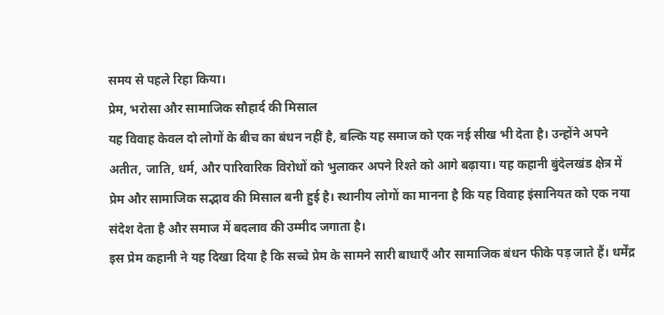समय से पहले रिहा किया।
प्रेम, भरोसा और सामाजिक सौहार्द की मिसाल
यह विवाह केवल दो लोगों के बीच का बंधन नहीं है, बल्कि यह समाज को एक नई सीख भी देता है। उन्होंने अपने अतीत, जाति, धर्म, और पारिवारिक विरोधों को भुलाकर अपने रिश्ते को आगे बढ़ाया। यह कहानी बुंदेलखंड क्षेत्र में प्रेम और सामाजिक सद्भाव की मिसाल बनी हुई है। स्थानीय लोगों का मानना है कि यह विवाह इंसानियत को एक नया संदेश देता है और समाज में बदलाव की उम्मीद जगाता है।
इस प्रेम कहानी ने यह दिखा दिया है कि सच्चे प्रेम के सामने सारी बाधाएँ और सामाजिक बंधन फीके पड़ जाते हैं। धर्मेंद्र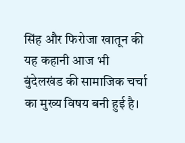सिंह और फिरोजा खातून की यह कहानी आज भी बुंदेलखंड की सामाजिक चर्चा का मुख्य विषय बनी हुई है।